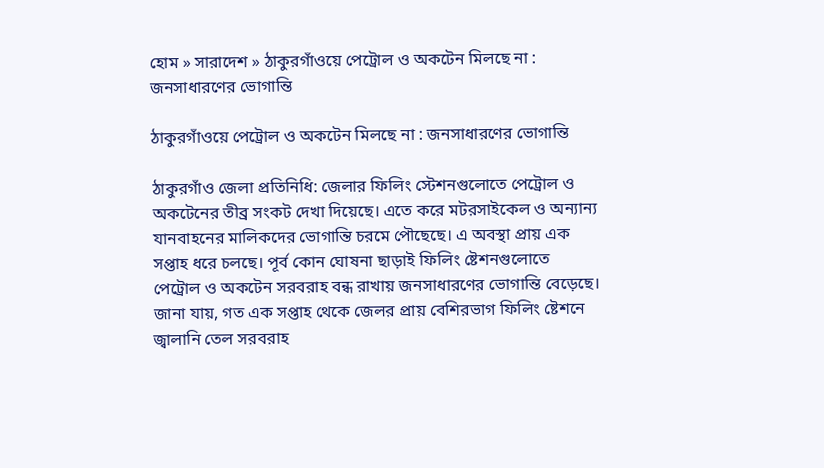হোম » সারাদেশ » ঠাকুরগাঁওয়ে পেট্রোল ও অকটেন মিলছে না : জনসাধারণের ভোগান্তি

ঠাকুরগাঁওয়ে পেট্রোল ও অকটেন মিলছে না : জনসাধারণের ভোগান্তি

ঠাকুরগাঁও জেলা প্রতিনিধি: জেলার ফিলিং স্টেশনগুলোতে পেট্রোল ও অকটেনের তীব্র সংকট দেখা দিয়েছে। এতে করে মটরসাইকেল ও অন্যান্য যানবাহনের মালিকদের ভোগান্তি চরমে পৌছেছে। এ অবস্থা প্রায় এক সপ্তাহ ধরে চলছে। পূর্ব কোন ঘোষনা ছাড়াই ফিলিং ষ্টেশনগুলোতে পেট্রোল ও অকটেন সরবরাহ বন্ধ রাখায় জনসাধারণের ভোগান্তি বেড়েছে।
জানা যায়, গত এক সপ্তাহ থেকে জেলর প্রায় বেশিরভাগ ফিলিং ষ্টেশনে জ্বালানি তেল সরবরাহ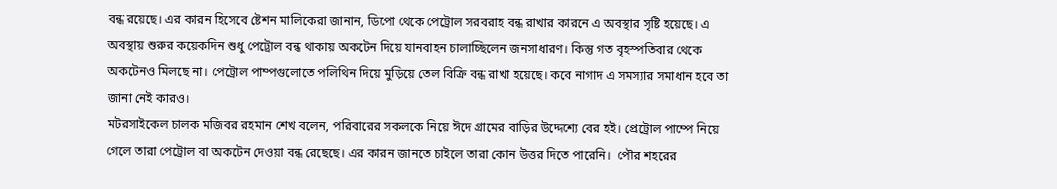বন্ধ রয়েছে। এর কারন হিসেবে ষ্টেশন মালিকেরা জানান, ডিপো থেকে পেট্রোল সরবরাহ বন্ধ রাখার কারনে এ অবস্থার সৃষ্টি হয়েছে। এ অবস্থায় শুরুর কয়েকদিন শুধু পেট্রোল বন্ধ থাকায় অকটেন দিয়ে যানবাহন চালাচ্ছিলেন জনসাধারণ। কিন্তু গত বৃহস্পতিবার থেকে অকটেনও মিলছে না। পেট্রোল পাম্পগুলোতে পলিথিন দিয়ে মুড়িয়ে তেল বিক্রি বন্ধ রাখা হয়েছে। কবে নাগাদ এ সমস্যার সমাধান হবে তা জানা নেই কারও।
মটরসাইকেল চালক মজিবর রহমান শেখ বলেন, পরিবারের সকলকে নিয়ে ঈদে গ্রামের বাড়ির উদ্দেশ্যে বের হই। প্রেট্রোল পাম্পে নিয়ে গেলে তারা পেট্রোল বা অকটেন দেওয়া বন্ধ রেছেছে। এর কারন জানতে চাইলে তারা কোন উত্তর দিতে পারেনি।  পৌর শহরের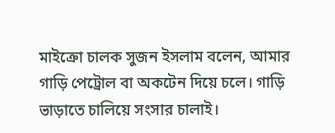মাইক্রো চালক সুজন ইসলাম বলেন, আমার গাড়ি পেট্রোল বা অকটেন দিয়ে চলে। গাড়ি ভাড়াতে চালিয়ে সংসার চালাই।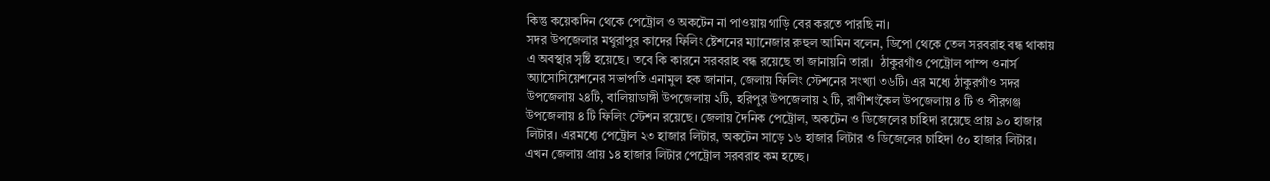কিন্তু কয়েকদিন থেকে পেট্রোল ও অকটেন না পাওয়ায় গাড়ি বের করতে পারছি না।
সদর উপজেলার মথুরাপুর কাদের ফিলিং ষ্টেশনের ম্যানেজার রুহুল আমিন বলেন, ডিপো থেকে তেল সরবরাহ বন্ধ থাকায় এ অবস্থার সৃষ্টি হয়েছে। তবে কি কারনে সরবরাহ বন্ধ রয়েছে তা জানায়নি তারা।  ঠাকুরগাঁও পেট্রোল পাম্প ওনার্স অ্যাসোসিয়েশনের সভাপতি এনামুল হক জানান, জেলায় ফিলিং স্টেশনের সংখ্যা ৩৬টি। এর মধ্যে ঠাকুরগাঁও সদর উপজেলায় ২৪টি, বালিয়াডাঙ্গী উপজেলায় ২টি, হরিপুর উপজেলায় ২ টি, রাণীশংকৈল উপজেলায় ৪ টি ও পীরগঞ্জ উপজেলায় ৪ টি ফিলিং স্টেশন রয়েছে। জেলায় দৈনিক পেট্রোল, অকটেন ও ডিজেলের চাহিদা রয়েছে প্রায় ৯০ হাজার লিটার। এরমধ্যে পেট্রোল ২৩ হাজার লিটার, অকটেন সাড়ে ১৬ হাজার লিটার ও ডিজেলের চাহিদা ৫০ হাজার লিটার। এখন জেলায় প্রায় ১৪ হাজার লিটার পেট্রোল সরবরাহ কম হচ্ছে।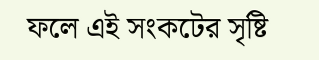ফলে এই সংকটের সৃষ্টি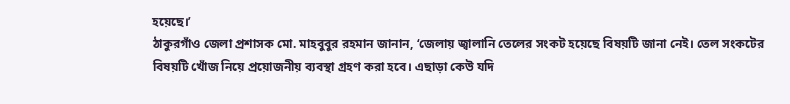হয়েছে।’
ঠাকুরগাঁও জেলা প্রশাসক মো. মাহবুবুর রহমান জানান, ‘জেলায় জ্বালানি তেলের সংকট হয়েছে বিষয়টি জানা নেই। তেল সংকটের বিষয়টি খোঁজ নিয়ে প্রয়োজনীয় ব্যবস্থা গ্রহণ করা হবে। এছাড়া কেউ যদি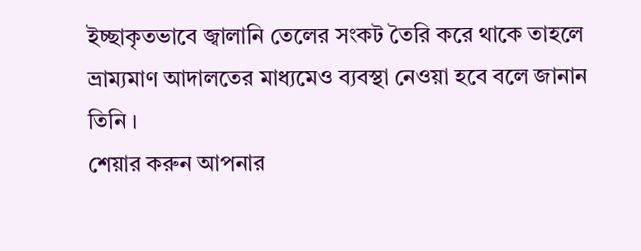ইচ্ছাকৃতভাবে জ্বালানি তেলের সংকট তৈরি করে থাকে তাহলে ভ্রাম্যমাণ আদালতের মাধ্যমেও ব্যবস্থা নেওয়া হবে বলে জানান তিনি ।
শেয়ার করুন আপনার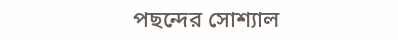পছন্দের সোশ্যাল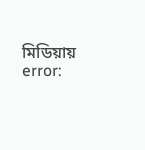মিডিয়ায়
error: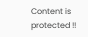Content is protected !!